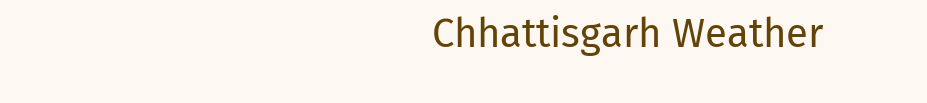Chhattisgarh Weather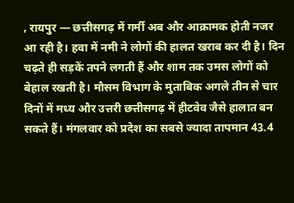, रायपुर — छत्तीसगढ़ में गर्मी अब और आक्रामक होती नजर आ रही है। हवा में नमी ने लोगों की हालत खराब कर दी है। दिन चढ़ते ही सड़कें तपने लगती हैं और शाम तक उमस लोगों को बेहाल रखती है। मौसम विभाग के मुताबिक अगले तीन से चार दिनों में मध्य और उत्तरी छत्तीसगढ़ में हीटवेव जैसे हालात बन सकते हैं। मंगलवार को प्रदेश का सबसे ज्यादा तापमान 43.4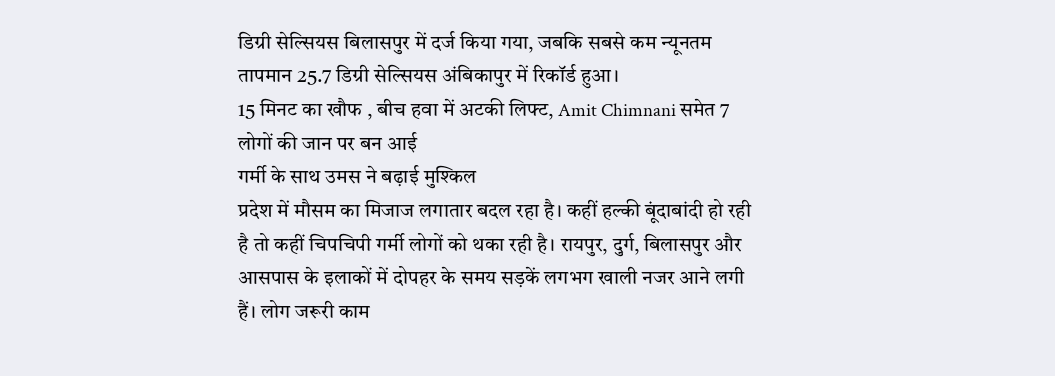डिग्री सेल्सियस बिलासपुर में दर्ज किया गया, जबकि सबसे कम न्यूनतम तापमान 25.7 डिग्री सेल्सियस अंबिकापुर में रिकॉर्ड हुआ।
15 मिनट का खौफ , बीच हवा में अटकी लिफ्ट, Amit Chimnani समेत 7 लोगों की जान पर बन आई
गर्मी के साथ उमस ने बढ़ाई मुश्किल
प्रदेश में मौसम का मिजाज लगातार बदल रहा है। कहीं हल्की बूंदाबांदी हो रही है तो कहीं चिपचिपी गर्मी लोगों को थका रही है। रायपुर, दुर्ग, बिलासपुर और आसपास के इलाकों में दोपहर के समय सड़कें लगभग खाली नजर आने लगी हैं। लोग जरूरी काम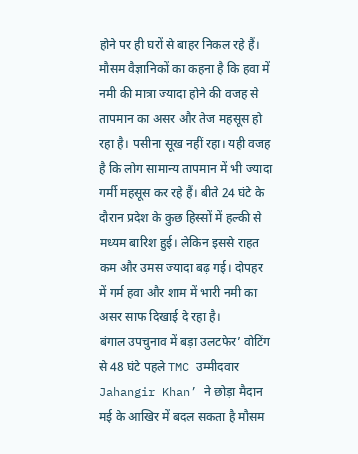होने पर ही घरों से बाहर निकल रहे हैं।
मौसम वैज्ञानिकों का कहना है कि हवा में नमी की मात्रा ज्यादा होने की वजह से तापमान का असर और तेज महसूस हो रहा है। पसीना सूख नहीं रहा। यही वजह है कि लोग सामान्य तापमान में भी ज्यादा गर्मी महसूस कर रहे हैं। बीते 24 घंटे के दौरान प्रदेश के कुछ हिस्सों में हल्की से मध्यम बारिश हुई। लेकिन इससे राहत कम और उमस ज्यादा बढ़ गई। दोपहर में गर्म हवा और शाम में भारी नमी का असर साफ दिखाई दे रहा है।
बंगाल उपचुनाव में बड़ा उलटफेर’ वोटिंग से 48 घंटे पहले TMC उम्मीदवार Jahangir Khan’ ने छोड़ा मैदान
मई के आखिर में बदल सकता है मौसम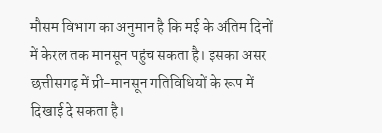मौसम विभाग का अनुमान है कि मई के अंतिम दिनों में केरल तक मानसून पहुंच सकता है। इसका असर छत्तीसगढ़ में प्री-मानसून गतिविधियों के रूप में दिखाई दे सकता है।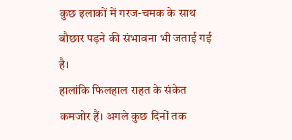कुछ इलाकों में गरज-चमक के साथ बौछार पड़ने की संभावना भी जताई गई है।
हालांकि फिलहाल राहत के संकेत कमजोर हैं। अगले कुछ दिनों तक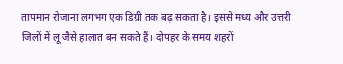तापमान रोजाना लगभग एक डिग्री तक बढ़ सकता है। इससे मध्य और उत्तरी जिलों में लू जैसे हालात बन सकते हैं। दोपहर के समय शहरों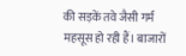की सड़कें तवे जैसी गर्म महसूस हो रही हैं। बाजारों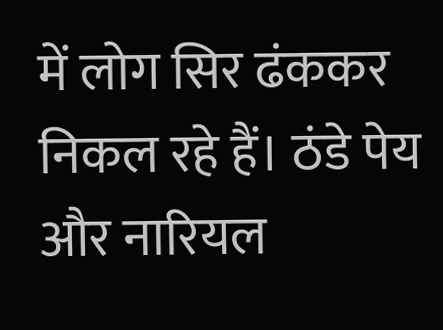में लोग सिर ढंककर निकल रहे हैं। ठंडे पेय और नारियल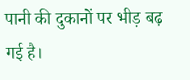पानी की दुकानों पर भीड़ बढ़ गई है।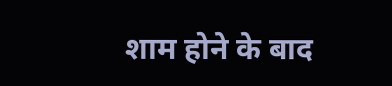शाम होने के बाद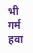भी गर्म हवा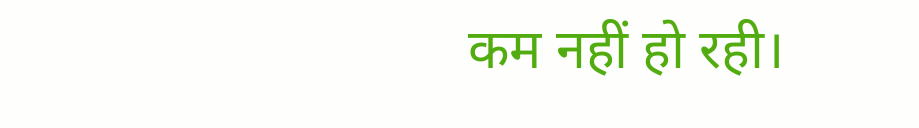कम नहीं हो रही।